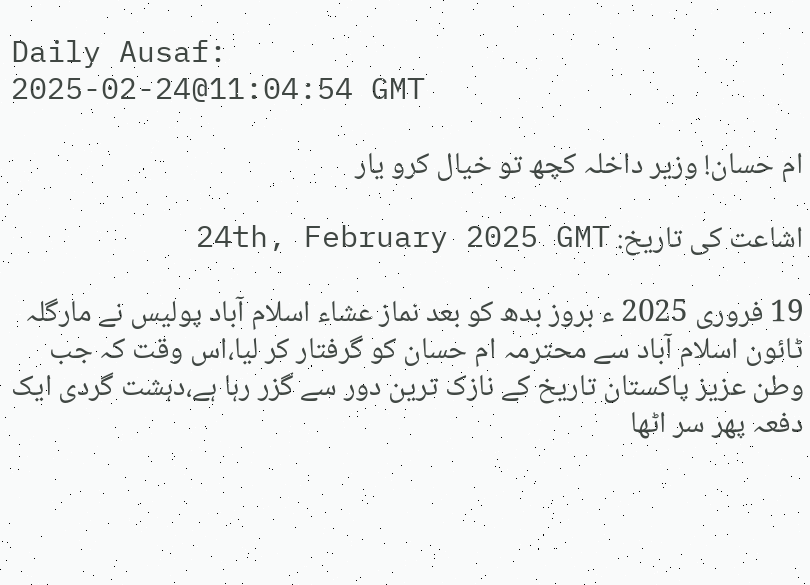Daily Ausaf:
2025-02-24@11:04:54 GMT

ام حسان! وزیر داخلہ کچھ تو خیال کرو یار

اشاعت کی تاریخ: 24th, February 2025 GMT

19 فروری 2025 ء بروز بدھ کو بعد نماز عشاء اسلام آباد پولیس نے مارگلہ ٹائون اسلام آباد سے محترمہ ام حسان کو گرفتار کر لیا،اس وقت کہ جب وطن عزیز پاکستان تاریخ کے نازک ترین دور سے گزر رہا ہے،دہشت گردی ایک دفعہ پھر سر اٹھا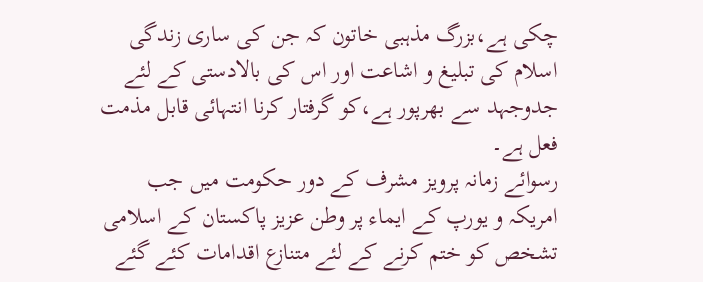چکی ہے،بزرگ مذہبی خاتون کہ جن کی ساری زندگی اسلام کی تبلیغ و اشاعت اور اس کی بالادستی کے لئے جدوجہد سے بھرپور ہے،کو گرفتار کرنا انتہائی قابل مذمت فعل ہے۔
رسوائے زمانہ پرویز مشرف کے دور حکومت میں جب امریکہ و یورپ کے ایماء پر وطن عزیز پاکستان کے اسلامی تشخص کو ختم کرنے کے لئے متنازع اقدامات کئے گئے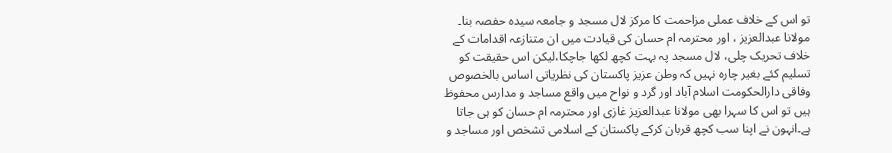تو اس کے خلاف عملی مزاحمت کا مرکز لال مسجد و جامعہ سیدہ حفصہ بنا۔ مولانا عبدالعزیز ، اور محترمہ ام حسان کی قیادت میں ان متنازعہ اقدامات کے خلاف تحریک چلی، لال مسجد پہ بہت کچھ لکھا جاچکا،لیکن اس حقیقت کو تسلیم کئے بغیر چارہ نہیں کہ وطن عزیز پاکستان کی نظریاتی اساس بالخصوص وفاقی دارالحکومت اسلام آباد اور گرد و نواح میں واقع مساجد و مدارس محفوظ ہیں تو اس کا سہرا بھی مولانا عبدالعزیز غازی اور محترمہ ام حسان کو ہی جاتا ہے۔انہون نے اپنا سب کچھ قربان کرکے پاکستان کے اسلامی تشخص اور مساجد و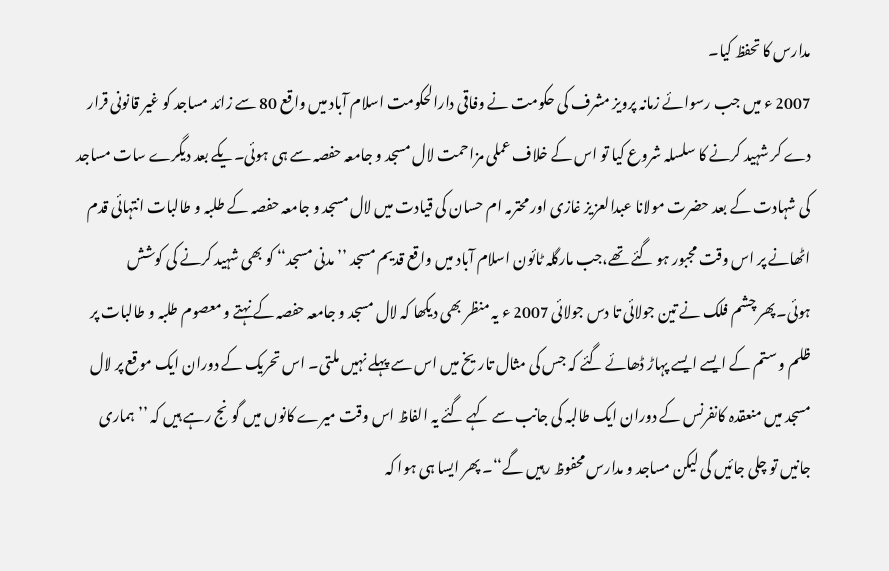مدارس کا تحفظ کیا۔
2007 ء میں جب رسوائے زمانہ پرویز مشرف کی حکومت نے وفاقی دارالحکومت اسلام آباد میں واقع 80 سے زائد مساجد کو غیر قانونی قرار دے کر شہید کرنے کا سلسلہ شروع کیا تو اس کے خلاف عملی مزاحمت لال مسجد و جامعہ حفصہ سے ہی ہوئی۔یکے بعد دیگرے سات مساجد کی شہادت کے بعد حضرت مولانا عبدالعزیز غازی اور محترمہ ام حسان کی قیادت میں لال مسجد و جامعہ حفصہ کے طلبہ و طالبات انتہائی قدم اٹھانے پر اس وقت مجبور ہو گئے تھے،جب مارگلہ ٹائون اسلام آباد میں واقع قدیم مسجد ’’مدنی مسجد‘‘ کو بھی شہید کرنے کی کوشش ہوئی۔پھر چشم فلک نے تین جولائی تا دس جولائی 2007 ء یہ منظر بھی دیکھا کہ لال مسجد و جامعہ حفصہ کے نہتے و معصوم طلبہ و طالبات پر ظلم و ستم کے ایسے ایسے پہاڑ ڈھائے گئے کہ جس کی مثال تاریخ میں اس سے پہلے نہیں ملتی۔ اس تحریک کے دوران ایک موقع پر لال مسجد میں منعقدہ کانفرنس کے دوران ایک طالبہ کی جانب سے کہے گئے یہ الفاظ اس وقت میرے کانوں میں گونج رہے ہیں کہ ’’ہماری جانیں تو چلی جائیں گی لیکن مساجد و مدارس محفوظ رہیں گے‘‘۔ پھر ایسا ہی ہوا کہ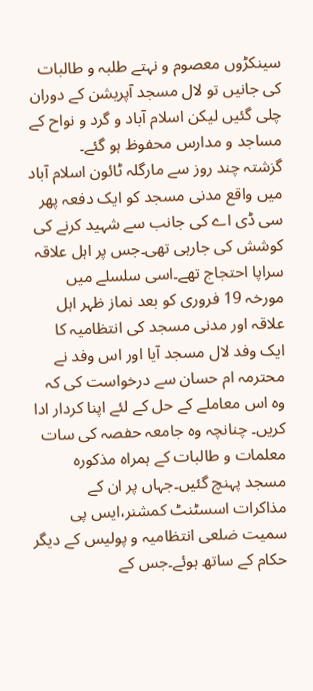سینکڑوں معصوم و نہتے طلبہ و طالبات کی جانیں تو لال مسجد آپریشن کے دوران چلی گئیں لیکن اسلام آباد و گرد و نواح کے مساجد و مدارس محفوظ ہو گئے۔
گزشتہ چند روز سے مارگلہ ٹائون اسلام آباد میں واقع مدنی مسجد کو ایک دفعہ پھر سی ڈی اے کی جانب سے شہید کرنے کی کوشش کی جارہی تھی۔جس پر اہل علاقہ سراپا احتجاج تھے۔اسی سلسلے میں مورخہ 19 فروری کو بعد نماز ظہر اہل علاقہ اور مدنی مسجد کی انتظامیہ کا ایک وفد لال مسجد آیا اور اس وفد نے محترمہ ام حسان سے درخواست کی کہ وہ اس معاملے کے حل کے لئے اپنا کردار ادا کریں۔ چنانچہ وہ جامعہ حفصہ کی سات معلمات و طالبات کے ہمراہ مذکورہ مسجد پہنچ گئیں۔جہاں پر ان کے مذاکرات اسسٹنٹ کمشنر،ایس پی سمیت ضلعی انتظامیہ و پولیس کے دیگر حکام کے ساتھ ہوئے۔جس کے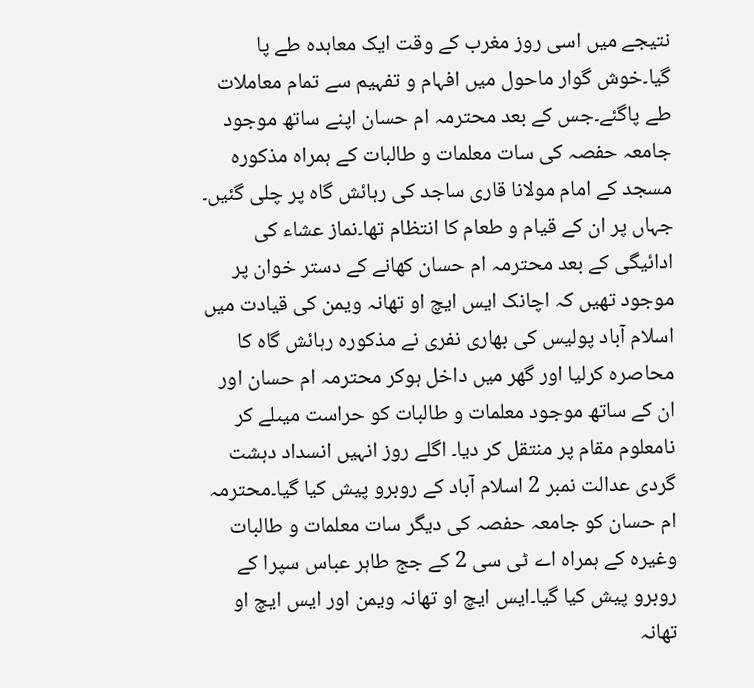نتیجے میں اسی روز مغرب کے وقت ایک معاہدہ طے پا گیا۔خوش گوار ماحول میں افہام و تفہیم سے تمام معاملات طے پاگئے۔جس کے بعد محترمہ ام حسان اپنے ساتھ موجود جامعہ حفصہ کی سات معلمات و طالبات کے ہمراہ مذکورہ مسجد کے امام مولانا قاری ساجد کی رہائش گاہ پر چلی گئیں۔ جہاں پر ان کے قیام و طعام کا انتظام تھا۔نماز عشاء کی ادائیگی کے بعد محترمہ ام حسان کھانے کے دستر خوان پر موجود تھیں کہ اچانک ایس ایچ او تھانہ ویمن کی قیادت میں اسلام آباد پولیس کی بھاری نفری نے مذکورہ رہائش گاہ کا محاصرہ کرلیا اور گھر میں داخل ہوکر محترمہ ام حسان اور ان کے ساتھ موجود معلمات و طالبات کو حراست میںلے کر نامعلوم مقام پر منتقل کر دیا۔ اگلے روز انہیں انسداد دہشت گردی عدالت نمبر 2 اسلام آباد کے روبرو پیش کیا گیا۔محترمہ ام حسان کو جامعہ حفصہ کی دیگر سات معلمات و طالبات وغیرہ کے ہمراہ اے ٹی سی 2 کے جج طاہر عباس سپرا کے روبرو پیش کیا گیا۔ایس ایچ او تھانہ ویمن اور ایس ایچ او تھانہ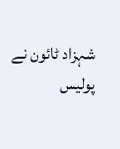شہزاد ٹائون نے پولیس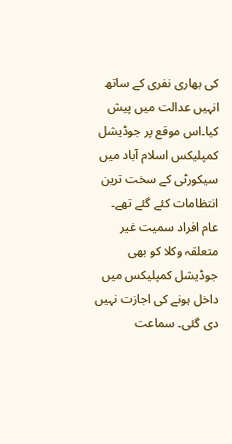کی بھاری نفری کے ساتھ انہیں عدالت میں پیش کیا۔اس موقع پر جوڈیشل کمپلیکس اسلام آباد میں سیکورٹی کے سخت ترین انتظامات کئے گئے تھے۔ عام افراد سمیت غیر متعلقہ وکلا کو بھی جوڈیشل کمپلیکس میں داخل ہونے کی اجازت نہیں دی گئی۔ سماعت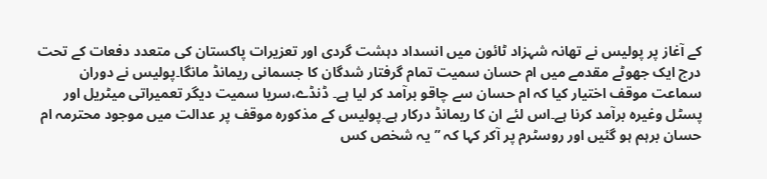کے آغاز پر پولیس نے تھانہ شہزاد ٹائون میں انسداد دہشت گردی اور تعزیرات پاکستان کی متعدد دفعات کے تحت درج ایک جھوٹے مقدمے میں ام حسان سمیت تمام گرفتار شدگان کا جسمانی ریمانڈ مانگا۔پولیس نے دوران سماعت موقف اختیار کیا کہ ام حسان سے چاقو برآمد کر لیا ہے۔ ڈنڈے،سریا سمیت دیگر تعمیراتی میٹریل اور پسٹل وغیرہ برآمد کرنا ہے۔اس لئے ان کا ریمانڈ درکار ہے۔پولیس کے مذکورہ موقف پر عدالت میں موجود محترمہ ام حسان برہم ہو گئیں اور روسٹرم پر آکر کہا کہ ’’یہ شخص کس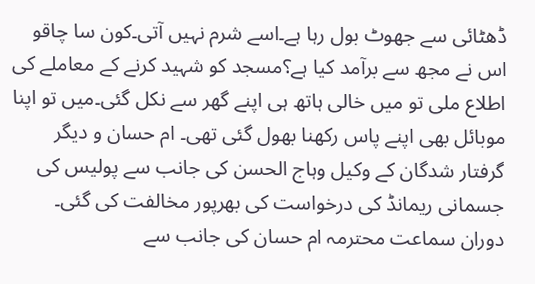ڈھٹائی سے جھوٹ بول رہا ہے۔اسے شرم نہیں آتی۔کون سا چاقو اس نے مجھ سے برآمد کیا ہے؟مسجد کو شہید کرنے کے معاملے کی اطلاع ملی تو میں خالی ہاتھ ہی اپنے گھر سے نکل گئی۔میں تو اپنا موبائل بھی اپنے پاس رکھنا بھول گئی تھی۔ ام حسان و دیگر گرفتار شدگان کے وکیل وہاج الحسن کی جانب سے پولیس کی جسمانی ریمانڈ کی درخواست کی بھرپور مخالفت کی گئی۔ دوران سماعت محترمہ ام حسان کی جانب سے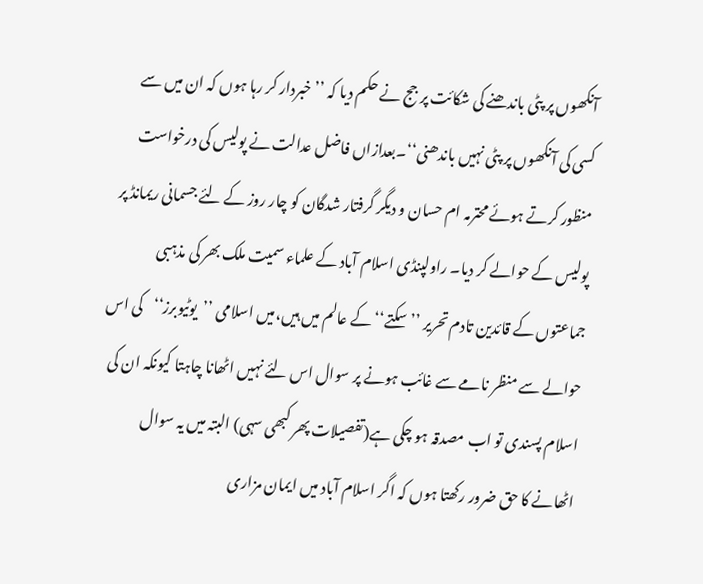آنکھوں پر پٹی باندھنے کی شکائت پر جج نے حکم دیا کہ ’’ خبردار کر رہا ہوں کہ ان میں سے کسی کی آنکھوں پر پٹی نہیں باندھنی‘‘۔بعدازاں فاضل عدالت نے پولیس کی درخواست منظور کرتے ہوئے محترمہ ام حسان و دیگر گرفتار شدگان کو چار روز کے لئے جسمانی ریمانڈ پر پولیس کے حوالے کر دیا۔ راولپنڈی اسلام آباد کے علماء سمیت ملک بھر کی مذہبی جماعتوں کے قائدین تادم تحریر ’’سکتے‘‘ کے عالم میں ہیں،میں اسلامی ’’یوٹیوبرز‘‘کی اس حوالے سے منظر نامے سے غائب ہونے پر سوال اس لئے نہیں اٹھانا چاہتا کیونکہ ان کی اسلام پسندی تو اب مصدقہ ہو چکی ہے(تفصیلات پھر کبھی سہی) البتہ میں یہ سوال اٹھانے کا حق ضرور رکھتا ہوں کہ اگر اسلام آباد میں ایمان مزاری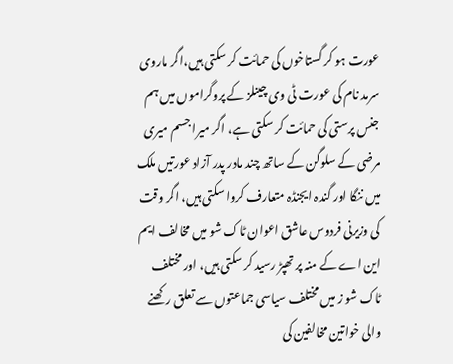عورت ہو کر گستاخوں کی حمائت کر سکتی ہیں،اگر ماروی سرمد نام کی عورت ٹی وی چینلز کے پروگراموں میں ہم جنس پرستی کی حمائت کر سکتی ہے، اگر میرا جسم میری مرضی کے سلوگن کے ساتھ چند مادر پدر آزاد عورتیں ملک میں ننگا اور گندہ ایجنڈہ متعارف کروا سکتی ہیں، اگر وقت کی وزیرنی فردوس عاشق اعوان ٹاک شو میں مخالف ایم این اے کے منہ پر تھپڑ رسید کر سکتی ہیں، اور مختلف ٹاک شو ز میں مختلف سیاسی جماعتوں سے تعلق رکھنے والی خواتین مخالفین کی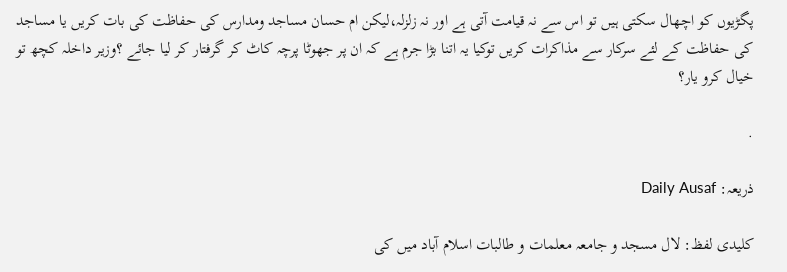پگڑیوں کو اچھال سکتی ہیں تو اس سے نہ قیامت آتی ہے اور نہ زلزلہ،لیکن ام حسان مساجد ومدارس کی حفاظت کی بات کریں یا مساجد کی حفاظت کے لئے سرکار سے مذاکرات کریں توکیا یہ اتنا بڑا جرم ہے کہ ان پر جھوٹا پرچہ کاٹ کر گرفتار کر لیا جائے ؟وزیر داخلہ کچھ تو خیال کرو یار؟

.

ذریعہ: Daily Ausaf

کلیدی لفظ: لال مسجد و جامعہ معلمات و طالبات اسلام آباد میں کی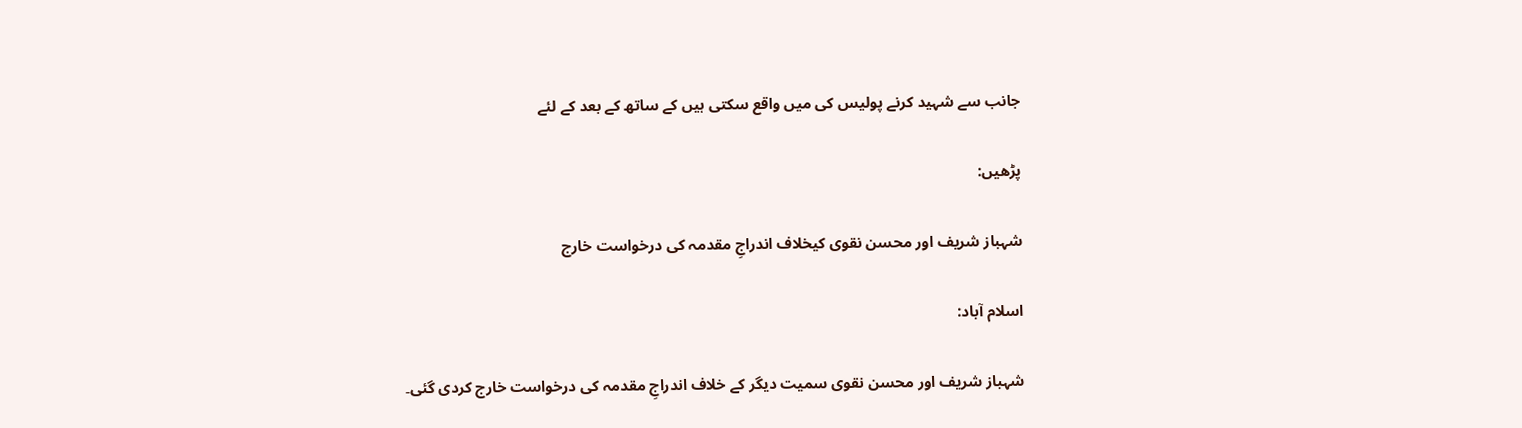جانب سے شہید کرنے پولیس کی میں واقع سکتی ہیں کے ساتھ کے بعد کے لئے

پڑھیں:

شہباز شریف اور محسن نقوی کیخلاف اندراجِ مقدمہ کی درخواست خارج

اسلام آباد:

شہباز شریف اور محسن نقوی سمیت دیگر کے خلاف اندراجِ مقدمہ کی درخواست خارج کردی گئی۔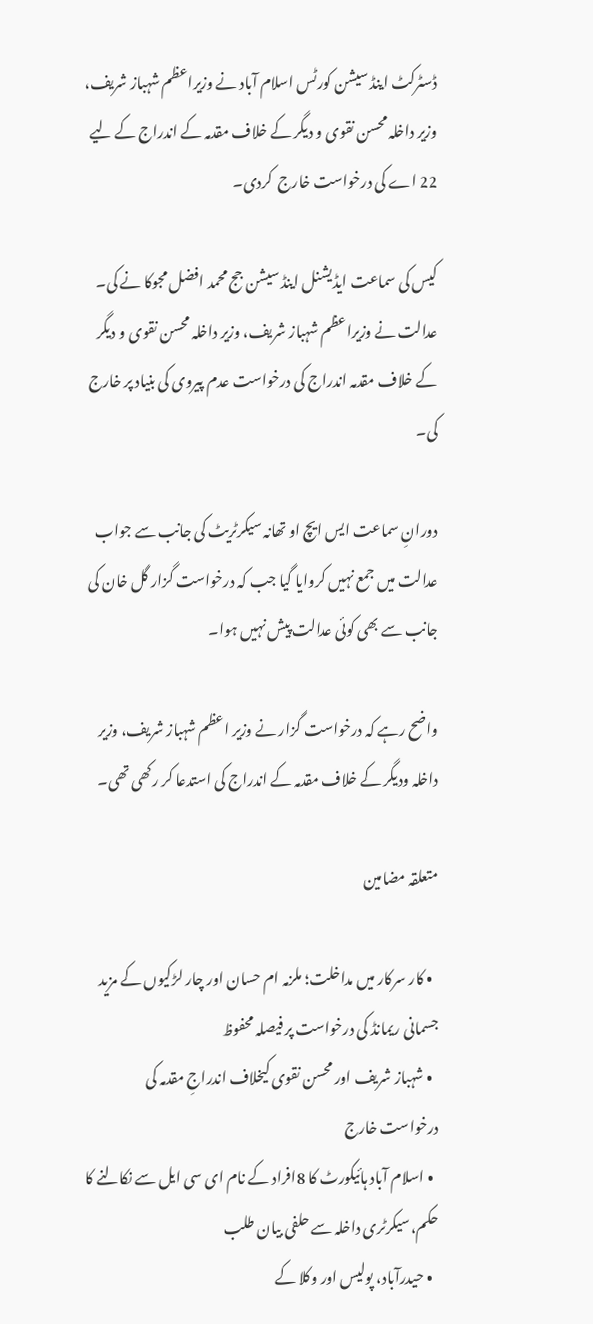ڈسٹرکٹ اینڈ سیشن کورٹس اسلام آباد نے وزیراعظم شہباز شریف، وزیر داخلہ محسن نقوی و دیگر کے خلاف مقدمہ کے اندراج کے لیے 22 اے کی درخواست خارج  کردی۔

کیس کی سماعت ایڈیشنل اینڈ سیشن جج محمد افضل مجوکا نے کی۔ عدالت نے وزیراعظم شہباز شریف، وزیر داخلہ محسن نقوی و دیگر کے خلاف مقدمہ اندراج کی درخواست عدم پیروی کی بنیاد پر خارج کی۔

دورانِ سماعت ایس ایچ او تھانہ سیکرٹریٹ کی جانب سے جواب عدالت میں جمع نہیں کروایا گیا جب کہ درخواست گزار گل خان کی جانب سے بھی کوئی عدالت پیش نہیں ہوا۔

واضح رہے کہ درخواست گزار نے وزیر اعظم شہباز شریف، وزیر داخلہ ودیگر کے خلاف مقدمہ کے اندراج کی استدعا کر رکھی تھی۔

متعلقہ مضامین

  • کار سرکار میں مداخلت؛ ملزمہ ام حسان اور چار لڑکیوں کے مزید جسمانی ریمانڈ کی درخواست پر فیصلہ محفوظ
  • شہباز شریف اور محسن نقوی کیخلاف اندراجِ مقدمہ کی درخواست خارج
  • اسلام آباد ہائیکورٹ کا 8افراد کے نام ای سی ایل سے نکالنے کا حکم،سیکرٹری داخلہ سے حلفی بیان طلب
  • حیدرآباد، پولیس اور وکلا کے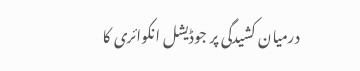درمیان کشیدگی پر جوڈیشل انکوائری کا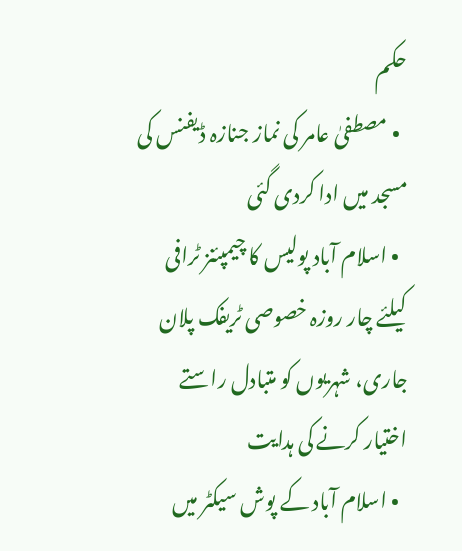حکم
  • مصطفیٰ عامر کی نماز جنازہ ڈیفنس کی مسجد میں ادا کردی گئی
  • اسلام آباد پولیس کا چیمپئنز ٹرافی کیلئے چار روزہ خصوصی ٹریفک پلان جاری، شہریوں کو متبادل راستے اختیار کرنے کی ہدایت
  • اسلام آباد کے پوش سیکٹر میں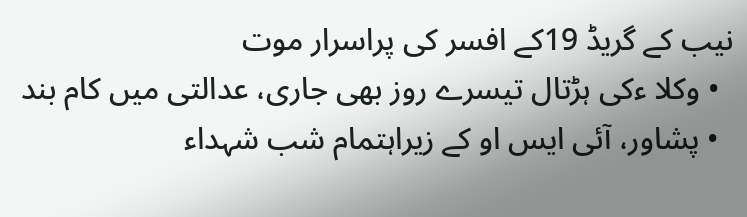نیب کے گریڈ 19کے افسر کی پراسرار موت
  • وکلا ءکی ہڑتال تیسرے روز بھی جاری، عدالتی میں کام بند
  • پشاور، آئی ایس او کے زیراہتمام شب شہداء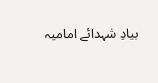بیادِ شہدائے امامیہ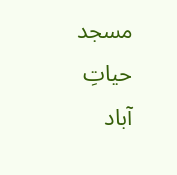مسجد حیاتِ آباد